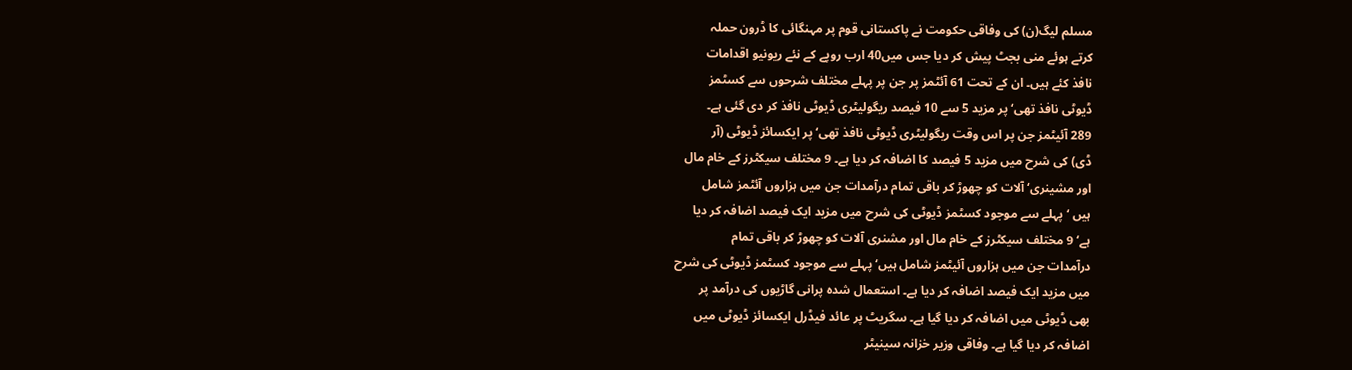مسلم لیگ(ن) کی وفاقی حکومت نے پاکستانی قوم پر مہنگائی کا ڈرون حملہ
کرتے ہوئے منی بجٹ پیش کر دیا جس میں40 ارب روپے کے نئے ریونیو اقدامات
نافذ کئے ہیں۔ ان کے تحت 61 آئٹمز پر جن پر پہلے مختلف شرحوں سے کسٹمز
ڈیوٹی نافذ تھی‘ پر مزید 5 سے 10 فیصد ریگولیٹری ڈیوٹی نافذ کر دی گئی ہے۔
289 آئیٹمز جن پر اس وقت ریگولیٹری ڈیوٹی نافذ تھی‘ پر ایکسائز ڈیوٹی (آر
ڈی) کی شرح میں مزید 5 فیصد کا اضافہ کر دیا ہے۔ 9 مختلف سیکٹرز کے خام مال
اور مشینری‘ آلات کو چھوڑ کر باقی تمام درآمدات جن میں ہزاروں آئٹمز شامل
ہیں ‘ پہلے سے موجود کسٹمز ڈیوٹی کی شرح میں مزید ایک فیصد اضافہ کر دیا
ہے‘ 9 مختلف سیکٹرز کے خام مال اور مشنری آلات کو چھوڑ کر باقی تمام
درآمدات جن میں ہزاروں آئیٹمز شامل ہیں‘ پہلے سے موجود کسٹمز ڈیوٹی کی شرح
میں مزید ایک فیصد اضافہ کر دیا ہے۔ استعمال شدہ پرانی گاڑیوں کی درآمد پر
بھی ڈیوٹی میں اضافہ کر دیا گیا ہے۔ سگریٹ پر عائد فیڈرل ایکسائز ڈیوٹی میں
اضافہ کر دیا گیا ہے۔ وفاقی وزیر خزانہ سینیٹر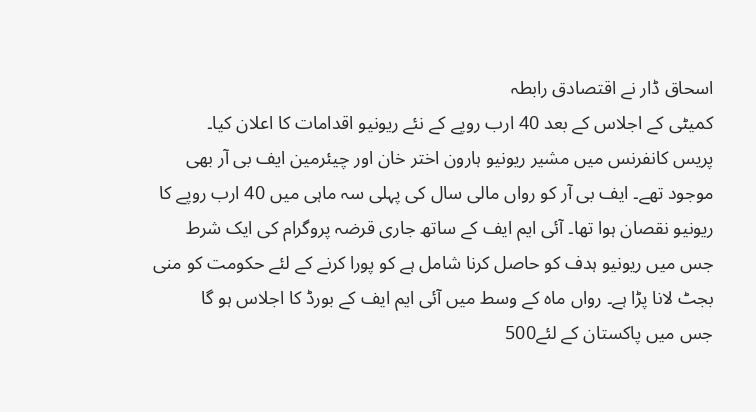اسحاق ڈار نے اقتصادق رابطہ
کمیٹی کے اجلاس کے بعد 40 ارب روپے کے نئے ریونیو اقدامات کا اعلان کیا۔
پریس کانفرنس میں مشیر ریونیو ہارون اختر خان اور چیئرمین ایف بی آر بھی
موجود تھے۔ ایف بی آر کو رواں مالی سال کی پہلی سہ ماہی میں 40 ارب روپے کا
ریونیو نقصان ہوا تھا۔ آئی ایم ایف کے ساتھ جاری قرضہ پروگرام کی ایک شرط
جس میں ریونیو ہدف کو حاصل کرنا شامل ہے کو پورا کرنے کے لئے حکومت کو منی
بجٹ لانا پڑا ہے۔ رواں ماہ کے وسط میں آئی ایم ایف کے بورڈ کا اجلاس ہو گا
جس میں پاکستان کے لئے500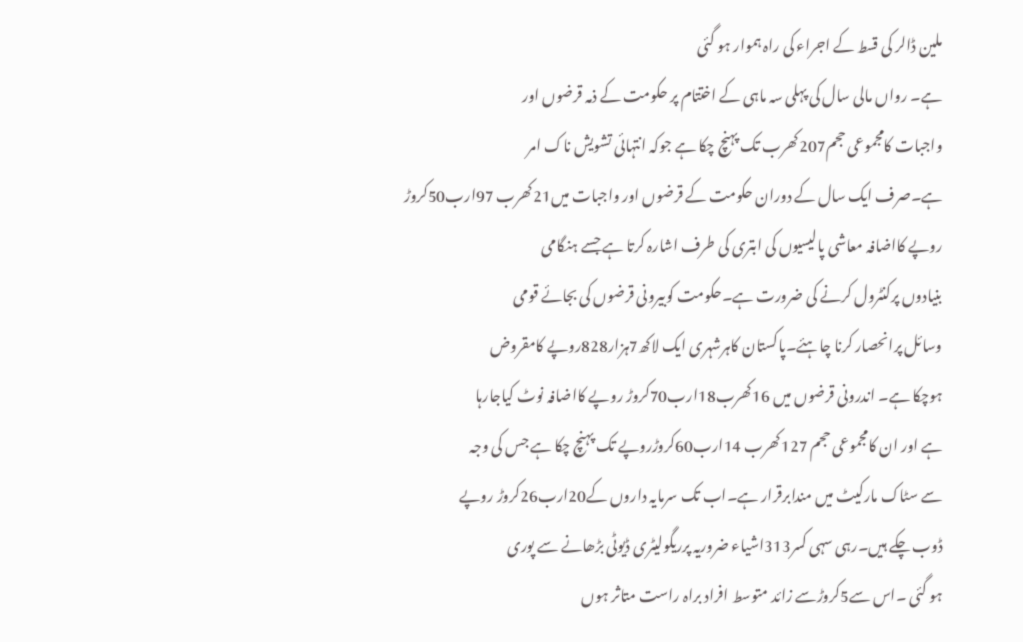ملین ڈالر کی قسط کے اجراء کی راہ ہموار ہو گئی
ہے۔ رواں مالی سال کی پہلی سہ ماہی کے اختتام پر حکومت کے ذمہ قرضوں اور
واجبات کامجموعی حجم207کھرب تک پہنچ چکا ہے جوکہ انتہائی تشویش ناک امر
ہے۔صرف ایک سال کے دوران حکومت کے قرضوں اور واجبات میں21کھرب 97ارب50کروڑ
روپے کااضافہ معاشی پالیسیوں کی ابتری کی طرف اشارہ کرتا ہے جسے ہنگامی
بنیادوں پرکنٹرول کرنے کی ضرورت ہے۔حکومت کوبیرونی قرضوں کی بجائے قومی
وسائل پرانحصار کرنا چاہئے۔پاکستان کاہرشہری ایک لاکھ7ہزار828روپے کامقروض
ہوچکا ہے۔ اندرونی قرضوں میں 16کھرب18ارب70کروڑ روپے کااضافہ نوٹ کیاجارہا
ہے اور ان کامجموعی حجم 127کھرب 14ارب60کروڑروپے تک پہنچ چکا ہے جس کی وجہ
سے سٹاک مارکیٹ میں مندابرقرار ہے۔اب تک سرمایہ داروں کے20ارب26کروڑ روپے
ڈوب چکے ہیں۔رہی سہی کسر313اشیاء ضروریہ پرریگولیٹری ڈیوٹی بڑھانے سے پوری
ہو گئی ۔اس سے5کروڑسے زائد متوسط افراد براہ راست متاثر ہوں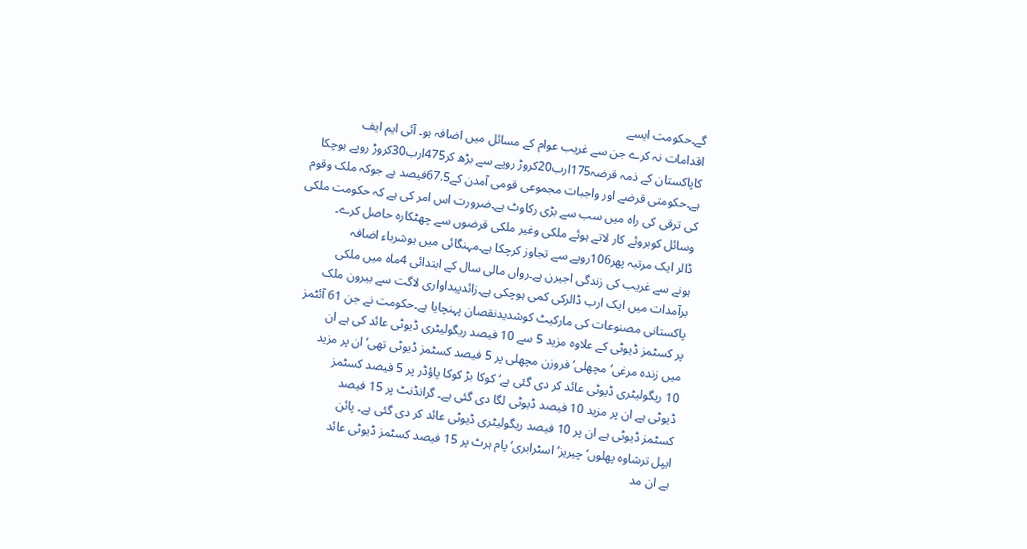گے۔حکومت ایسے
اقدامات نہ کرے جن سے غریب عوام کے مسائل میں اضافہ ہو۔ آئی ایم ایف
کاپاکستان کے ذمہ قرضہ175ارب20کروڑ روپے سے بڑھ کر475ارب30کروڑ روپے ہوچکا
ہے۔حکومتی قرضے اور واجبات مجموعی قومی آمدن کے67.5فیصد ہے جوکہ ملک وقوم
کی ترقی کی راہ میں سب سے بڑی رکاوٹ ہے۔ضرورت اس امر کی ہے کہ حکومت ملکی
وسائل کوبروئے کار لاتے ہوئے ملکی وغیر ملکی قرضوں سے چھٹکارہ حاصل کرے۔
ڈالر ایک مرتبہ پھر106روپے سے تجاوز کرچکا ہے۔مہنگائی میں ہوشرباء اضافہ
ہونے سے غریب کی زندگی اجیرن ہے۔رواں مالی سال کے ابتدائی 4ماہ میں ملکی
برآمدات میں ایک ارب ڈالرکی کمی ہوچکی ہے۔زائدپیداواری لاگت سے بیرون ملک
پاکستانی مصنوعات کی مارکیٹ کوشدیدنقصان پہنچایا ہے۔حکومت نے جن 61 آئٹمز
پر کسٹمز ڈیوٹی کے علاوہ مزید 5 سے 10 فیصد ریگولیٹری ڈیوٹی عائد کی ہے ان
میں زندہ مرغی‘ مچھلی‘ فروزن مچھلی پر 5 فیصد کسٹمز ڈیوٹی تھی‘ ان پر مزید
10 ریگولیٹری ڈیوٹی عائد کر دی گئی ہے‘ کوکا بڑ کوکا پاؤڈر پر 5 فیصد کسٹمز
ڈیوٹی ہے ان پر مزید 10 فیصد ڈیوٹی لگا دی گئی ہے۔ گرانڈنٹ پر 15 فیصد
کسٹمز ڈیوٹی ہے ان پر 10 فیصد ریگولیٹری ڈیوٹی عائد کر دی گئی ہے۔ پائن
ایپل ترشاوہ پھلوں‘ چیریز‘ اسٹرابری‘ پام ہرٹ پر 15 فیصد کسٹمز ڈیوٹی عائد
ہے ان مد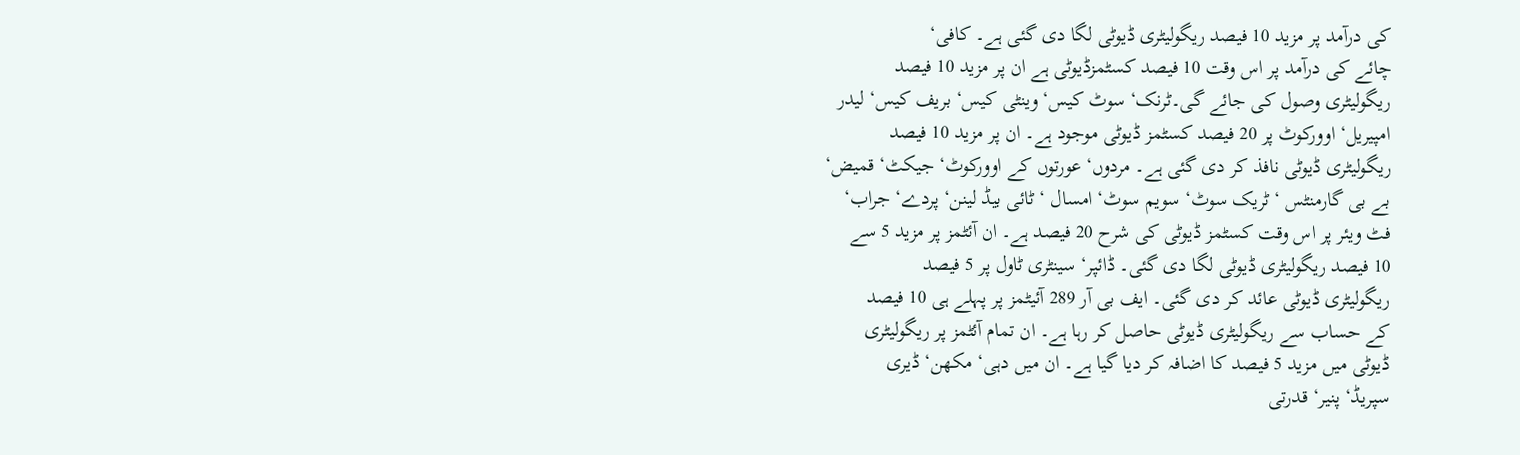کی درآمد پر مزید 10 فیصد ریگولیٹری ڈیوٹی لگا دی گئی ہے۔ کافی‘
چائے کی درآمد پر اس وقت 10 فیصد کسٹمزڈیوٹی ہے ان پر مزید 10 فیصد
ریگولیٹری وصول کی جائے گی۔ٹرنک‘ سوٹ کیس‘ وینٹی کیس‘ بریف کیس‘ لیدر
امپیریل‘ اوورکوٹ پر 20 فیصد کسٹمز ڈیوٹی موجود ہے۔ ان پر مزید 10 فیصد
ریگولیٹری ڈیوٹی نافذ کر دی گئی ہے۔ مردوں‘ عورتوں کے اوورکوٹ‘ جیکٹ‘ قمیض‘
بے بی گارمنٹس ‘ ٹریک سوٹ‘ سویم سوٹ‘ امسال ‘ ٹائی بیڈ لینن‘ پردے‘ جراب‘
فٹ ویئر پر اس وقت کسٹمز ڈیوٹی کی شرح 20 فیصد ہے۔ ان آئٹمز پر مزید 5 سے
10 فیصد ریگولیٹری ڈیوٹی لگا دی گئی۔ ڈائپر‘ سینٹری ٹاول پر 5 فیصد
ریگولیٹری ڈیوٹی عائد کر دی گئی۔ ایف بی آر 289 آئیٹمز پر پہلے ہی 10 فیصد
کے حساب سے ریگولیٹری ڈیوٹی حاصل کر رہا ہے۔ ان تمام آئٹمز پر ریگولیٹری
ڈیوٹی میں مزید 5 فیصد کا اضافہ کر دیا گیا ہے۔ ان میں دہی‘ مکھن‘ ڈیری
سپریڈ‘ پنیر‘ قدرتی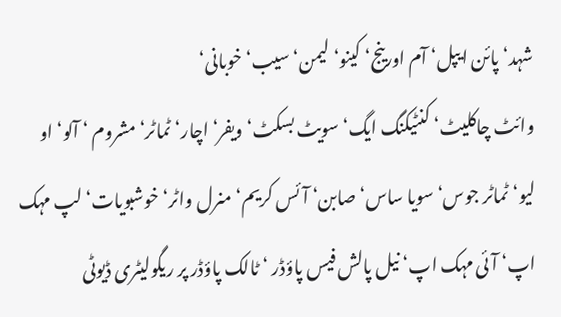شہد‘ پائن ایپل‘ آم اورینج‘ کینو‘ لیمن‘ سیب‘ خوبانی‘
وائٹ چاکلیٹ‘ کنٹیکنگ ایگ‘ سویٹ بسکٹ‘ ویفر‘ اچار‘ ٹماٹر‘ مشروم ‘ آلو‘ او
لیو‘ ٹماٹر جوس‘ سویا ساس‘ صابن‘ آئس کریم‘ منرل واٹر‘ خوشبویات‘ لپ مہک
اپ‘ آئی مہک اپ‘ نیل پالش فیس پاؤڈر ‘ ٹالک پاؤڈر پر ریگولیٹری ڈیوٹی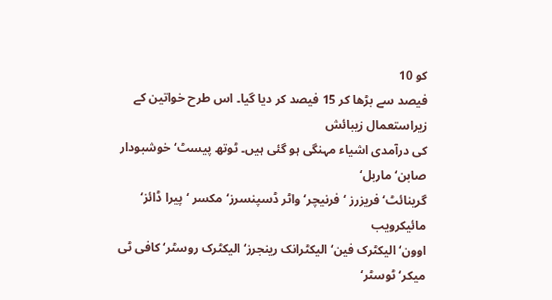کو 10
فیصد سے بڑھا کر 15 فیصد کر دیا گیا۔ اس طرح خواتین کے زیراستعمال زیبائش
کی درآمدی اشیاء مہنگی ہو گئی ہیں۔ ٹوتھ پیسٹ‘ خوشبودار صابن‘ ماربل‘
گرینائٹ‘ فریزرز ‘ فرنیچر‘ واٹر ڈسپنسرز‘ مکسر ‘ پیرا ڈائز‘ مائیکرویب
اوون‘ الیکٹرک فین‘ الیکٹرانک رینجرز‘ الیکٹرک روسٹر‘ کافی ٹی میکر‘ ٹوسٹر‘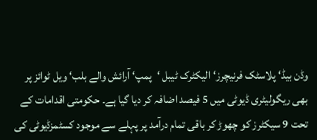وڈن بیڈ‘ پلاسٹک فرنیچرز‘ الیکٹرک ٹیبل ‘پمپ‘ آرائش والے بلب‘ ویل ٹوائز پر
بھی ریگولیٹری ڈیوٹی میں 5 فیصد اضافہ کر دیا گیا ہے۔ حکومتی اقدامات کے
تحت 9 سیکٹرز کو چھوڑ کر باقی تمام درآمد پر پہلے سے موجود کسٹمزڈیوٹی کی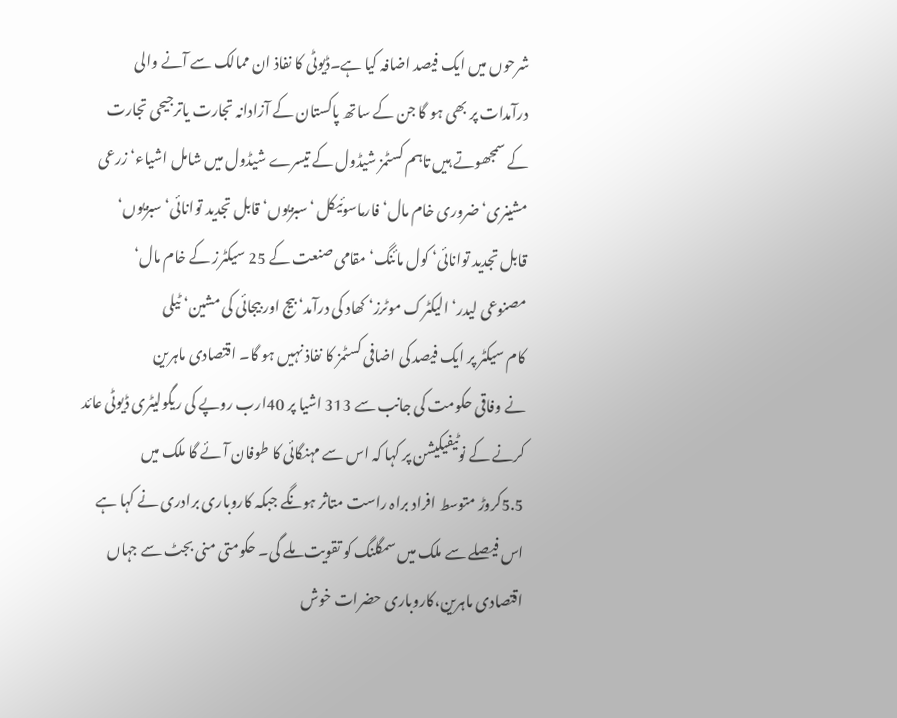شرحوں میں ایک فیصد اضافہ کیا ہے۔ڈیوٹی کا نفاذ ان ممالک سے آنے والی
درآمدات پر بھی ہو گا جن کے ساتھ پاکستان کے آزادانہ تجارت یاترجیحی تجارت
کے سمجھوتے ہیں تاہم کسٹمز شیڈول کے تیسرے شیڈول میں شامل اشیاء‘ زرعی
مشینری‘ ضروری خام مال‘ فارماسوئیکل ‘سبزیوں‘ قابل تجدید توانائی‘ سبزیوں‘
قابل تجدید توانائی‘ کول مائنگ‘ مقامی صنعت کے 25 سیکٹرز کے خام مال‘
مصنوعی لیدر‘ الیکٹرک موٹرز‘ کھاد کی درآمد‘ بیج اور بیجائی کی مشین‘ ٹیلی
کام سیکٹر پر ایک فیصد کی اضافی کسٹمز کا نفاذ نہیں ہو گا۔ اقتصادی ماہرین
نے وفاقی حکومت کی جانب سے 313 اشیا پر 40ارب روپے کی ریگولیٹری ڈیوٹی عائد
کرنے کے نوٹیفیکیشن پر کہا کہ اس سے مہنگائی کا طوفان آئے گا ملک میں
5.5کروڑ متوسط افراد براہ راست متاثر ہونگے جبکہ کاروباری برادری نے کہا ہے
اس فیصلے سے ملک میں سمگلنگ کو تقویت ملے گی۔ حکومتی منی بجٹ سے جہاں
اقتصادی ماہرین،کاروباری حضرات خوش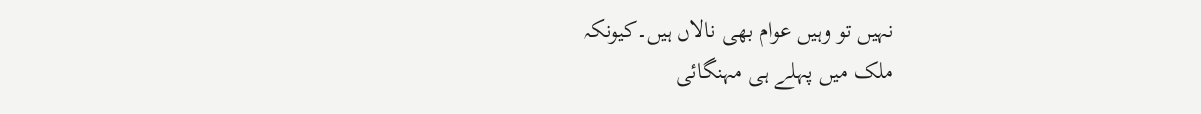نہیں تو وہیں عوام بھی نالاں ہیں۔کیونکہ
ملک میں پہلے ہی مہنگائی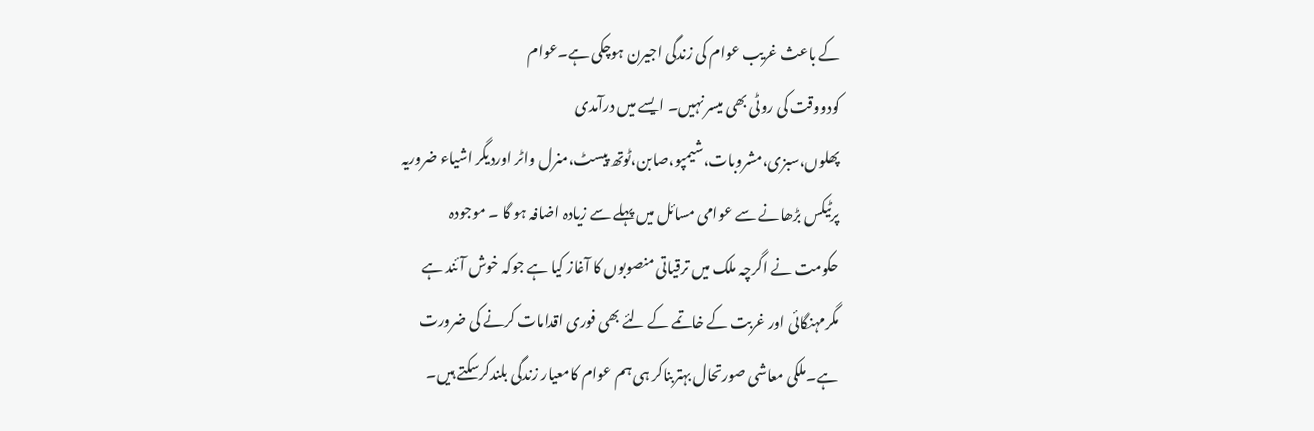کے باعث غریب عوام کی زندگی اجیرن ہوچکی ہے۔عوام
کودووقت کی روٹی بھی میسر نہیں۔ ایسے میں درآمدی
پھلوں،سبزی،مشروبات،شیمپو،صابن،ٹوتھ پیسٹ،منرل واٹر اوردیگر اشیاء ضروریہ
پرٹیکس بڑھانے سے عوامی مسائل میں پہلے سے زیادہ اضافہ ہو گا ۔ موجودہ
حکومت نے اگرچہ ملک میں ترقیاتی منصوبوں کا آغاز کیا ہے جوکہ خوش آئند ہے
مگرمہنگائی اور غربت کے خاتمے کے لئے بھی فوری اقدامات کرنے کی ضرورت
ہے۔ملکی معاشی صورتحال بہتربناکر ہی ہم عوام کامعیار زندگی بلندکرسکتے ہیں۔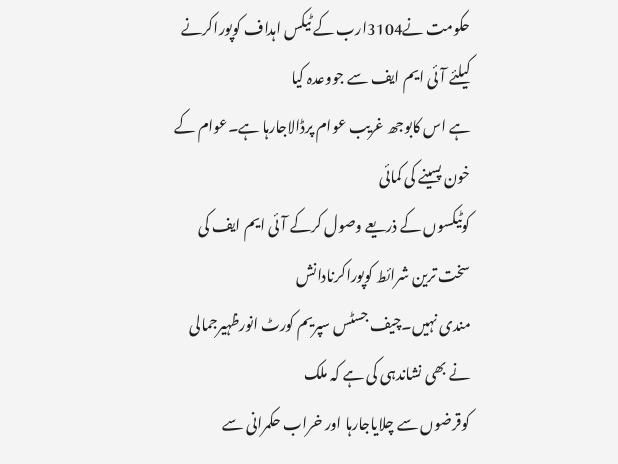حکومت نے3104ارب کے ٹیکس اہداف کوپوراکرنے کیلئے آئی ایم ایف سے جووعدہ کیا
ہے اس کابوجھ غریب عوام پرڈالاجارہا ہے۔عوام کے خون پسینے کی کمائی
کوٹیکسوں کے ذریعے وصول کرکے آئی ایم ایف کی سخت ترین شرائط کوپوراکرنادانش
مندی نہیں۔چیف جسٹس سپریم کورٹ انورظہیرجمالی نے بھی نشاندہی کی ہے کہ ملک
کوقرضوں سے چلایاجارہا اور خراب حکمرانی سے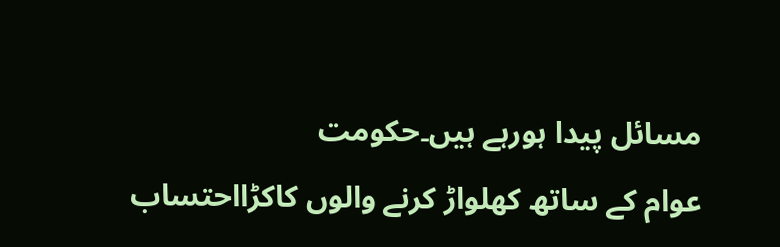مسائل پیدا ہورہے ہیں۔حکومت
عوام کے ساتھ کھلواڑ کرنے والوں کاکڑااحتساب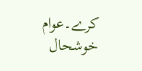کرے۔عوام خوشحال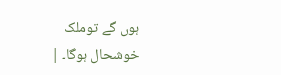ہوں گے توملک
خوشحال ہوگا۔ |